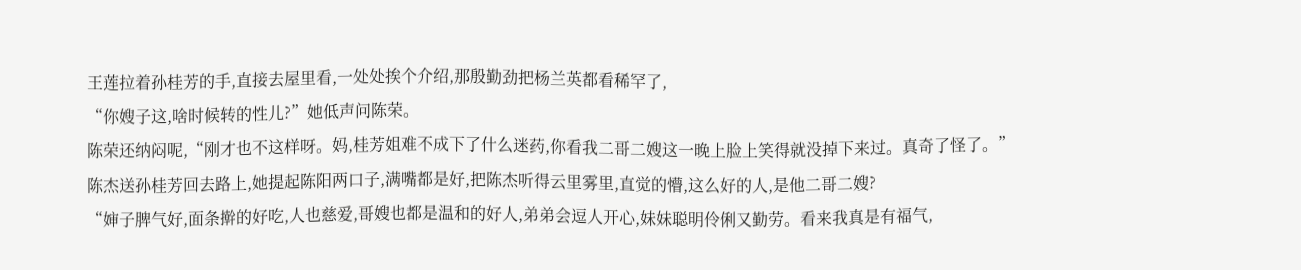王莲拉着孙桂芳的手,直接去屋里看,一处处挨个介绍,那殷勤劲把杨兰英都看稀罕了,
“你嫂子这,啥时候转的性儿?”她低声问陈荣。
陈荣还纳闷呢,“刚才也不这样呀。妈,桂芳姐难不成下了什么迷药,你看我二哥二嫂这一晚上脸上笑得就没掉下来过。真奇了怪了。”
陈杰送孙桂芳回去路上,她提起陈阳两口子,满嘴都是好,把陈杰听得云里雾里,直觉的懵,这么好的人,是他二哥二嫂?
“婶子脾气好,面条擀的好吃,人也慈爱,哥嫂也都是温和的好人,弟弟会逗人开心,妹妹聪明伶俐又勤劳。看来我真是有福气,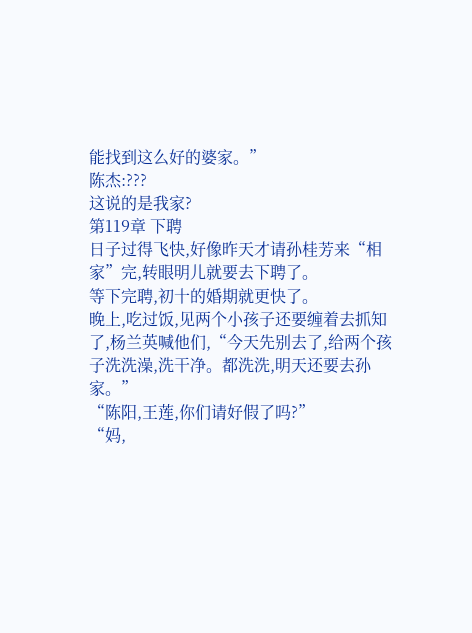能找到这么好的婆家。”
陈杰:???
这说的是我家?
第119章 下聘
日子过得飞快,好像昨天才请孙桂芳来“相家”完,转眼明儿就要去下聘了。
等下完聘,初十的婚期就更快了。
晚上,吃过饭,见两个小孩子还要缠着去抓知了,杨兰英喊他们,“今天先别去了,给两个孩子洗洗澡,洗干净。都洗洗,明天还要去孙家。”
“陈阳,王莲,你们请好假了吗?”
“妈,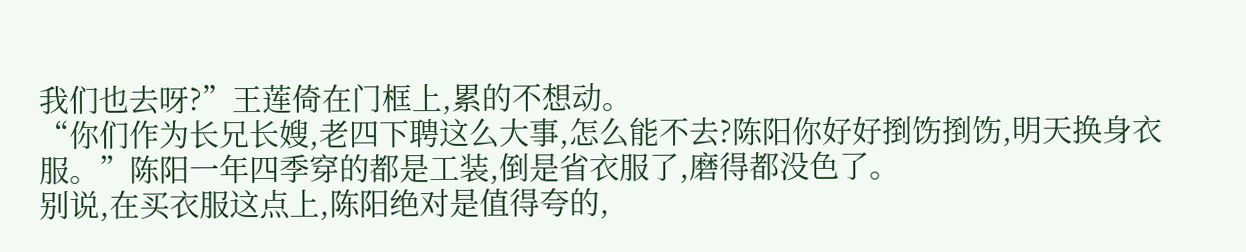我们也去呀?”王莲倚在门框上,累的不想动。
“你们作为长兄长嫂,老四下聘这么大事,怎么能不去?陈阳你好好捯饬捯饬,明天换身衣服。”陈阳一年四季穿的都是工装,倒是省衣服了,磨得都没色了。
别说,在买衣服这点上,陈阳绝对是值得夸的,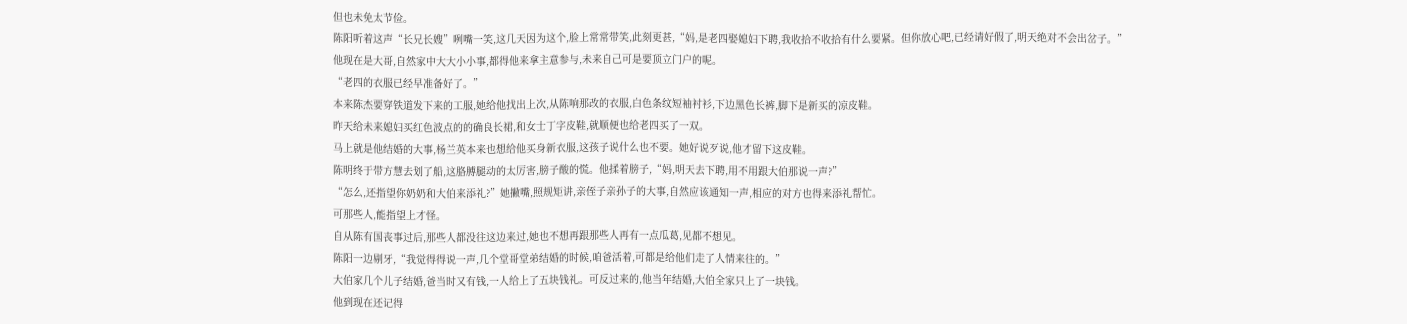但也未免太节俭。
陈阳听着这声“长兄长嫂”咧嘴一笑,这几天因为这个,脸上常常带笑,此刻更甚,“妈,是老四娶媳妇下聘,我收拾不收拾有什么要紧。但你放心吧,已经请好假了,明天绝对不会出岔子。”
他现在是大哥,自然家中大大小小事,都得他来拿主意参与,未来自己可是要顶立门户的呢。
“老四的衣服已经早准备好了。”
本来陈杰要穿铁道发下来的工服,她给他找出上次,从陈响那改的衣服,白色条纹短袖衬衫,下边黑色长裤,脚下是新买的凉皮鞋。
昨天给未来媳妇买红色波点的的确良长裙,和女士丁字皮鞋,就顺便也给老四买了一双。
马上就是他结婚的大事,杨兰英本来也想给他买身新衣服,这孩子说什么也不要。她好说歹说,他才留下这皮鞋。
陈明终于带方慧去划了船,这胳膊腿动的太厉害,膀子酸的慌。他揉着膀子,“妈,明天去下聘,用不用跟大伯那说一声?”
“怎么,还指望你奶奶和大伯来添礼?”她撇嘴,照规矩讲,亲侄子亲孙子的大事,自然应该通知一声,相应的对方也得来添礼帮忙。
可那些人,能指望上才怪。
自从陈有国丧事过后,那些人都没往这边来过,她也不想再跟那些人再有一点瓜葛,见都不想见。
陈阳一边剔牙,“我觉得得说一声,几个堂哥堂弟结婚的时候,咱爸活着,可都是给他们走了人情来往的。”
大伯家几个儿子结婚,爸当时又有钱,一人给上了五块钱礼。可反过来的,他当年结婚,大伯全家只上了一块钱。
他到现在还记得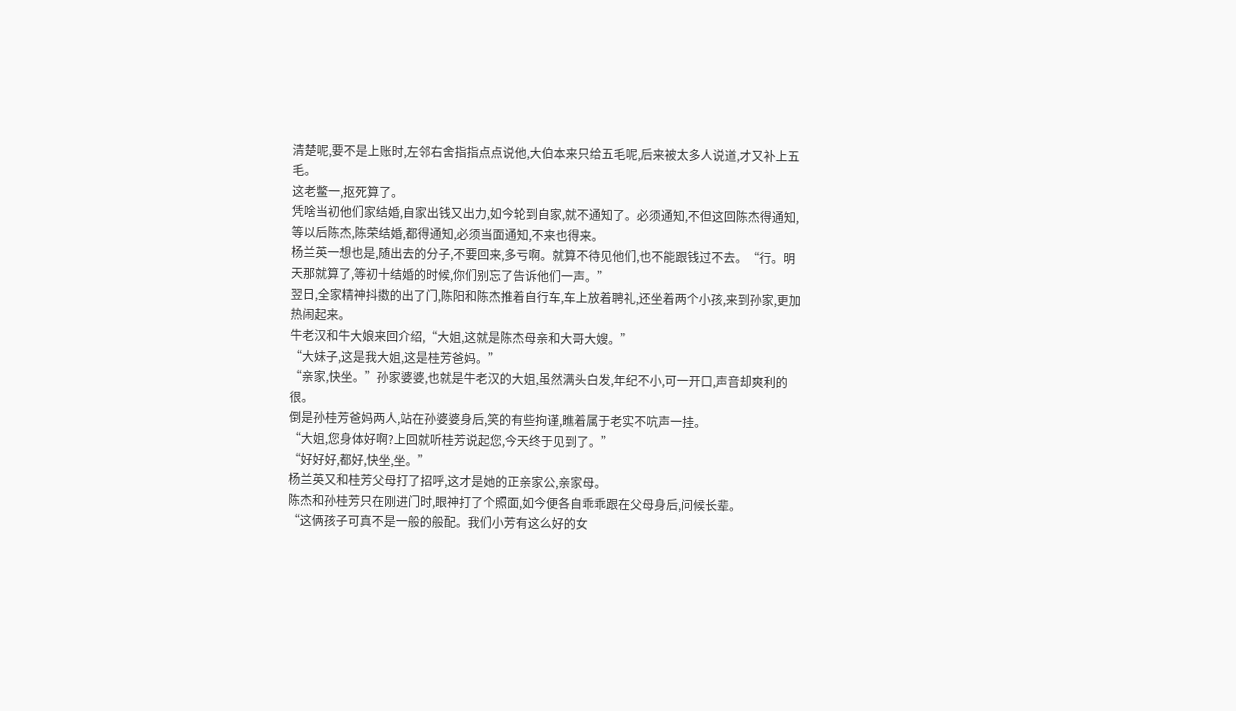清楚呢,要不是上账时,左邻右舍指指点点说他,大伯本来只给五毛呢,后来被太多人说道,才又补上五毛。
这老鳖一,抠死算了。
凭啥当初他们家结婚,自家出钱又出力,如今轮到自家,就不通知了。必须通知,不但这回陈杰得通知,等以后陈杰,陈荣结婚,都得通知,必须当面通知,不来也得来。
杨兰英一想也是,随出去的分子,不要回来,多亏啊。就算不待见他们,也不能跟钱过不去。“行。明天那就算了,等初十结婚的时候,你们别忘了告诉他们一声。”
翌日,全家精神抖擞的出了门,陈阳和陈杰推着自行车,车上放着聘礼,还坐着两个小孩,来到孙家,更加热闹起来。
牛老汉和牛大娘来回介绍,“大姐,这就是陈杰母亲和大哥大嫂。”
“大妹子,这是我大姐,这是桂芳爸妈。”
“亲家,快坐。”孙家婆婆,也就是牛老汉的大姐,虽然满头白发,年纪不小,可一开口,声音却爽利的很。
倒是孙桂芳爸妈两人,站在孙婆婆身后,笑的有些拘谨,瞧着属于老实不吭声一挂。
“大姐,您身体好啊?上回就听桂芳说起您,今天终于见到了。”
“好好好,都好,快坐,坐。”
杨兰英又和桂芳父母打了招呼,这才是她的正亲家公,亲家母。
陈杰和孙桂芳只在刚进门时,眼神打了个照面,如今便各自乖乖跟在父母身后,问候长辈。
“这俩孩子可真不是一般的般配。我们小芳有这么好的女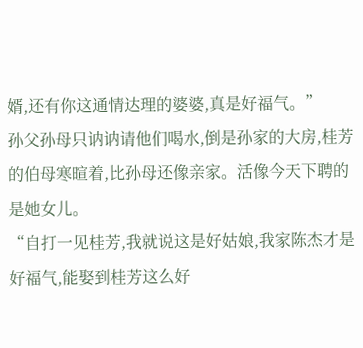婿,还有你这通情达理的婆婆,真是好福气。”
孙父孙母只讷讷请他们喝水,倒是孙家的大房,桂芳的伯母寒暄着,比孙母还像亲家。活像今天下聘的是她女儿。
“自打一见桂芳,我就说这是好姑娘,我家陈杰才是好福气,能娶到桂芳这么好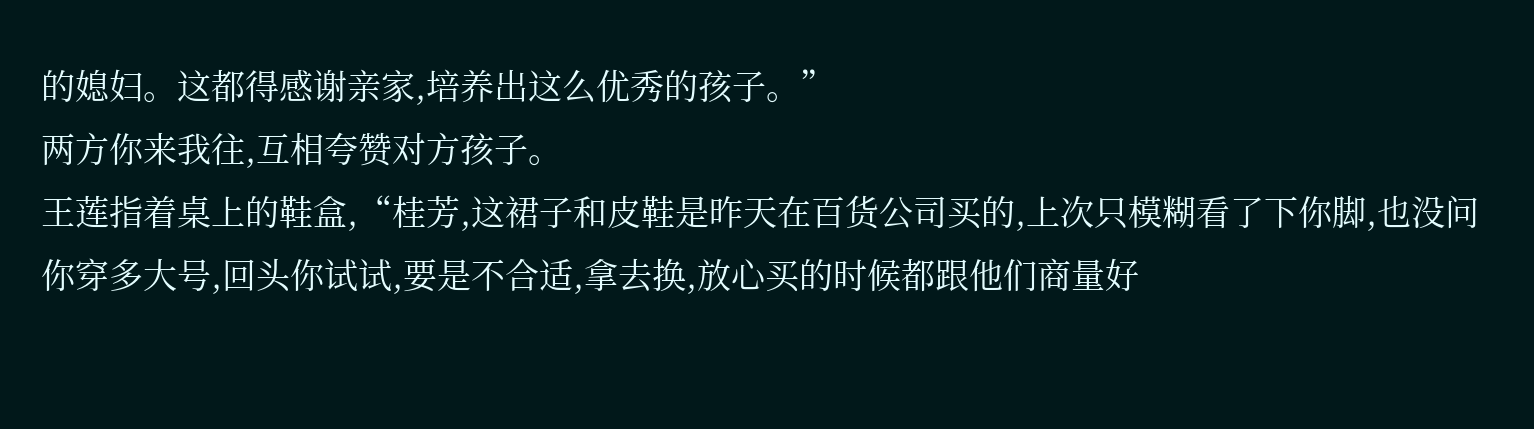的媳妇。这都得感谢亲家,培养出这么优秀的孩子。”
两方你来我往,互相夸赞对方孩子。
王莲指着桌上的鞋盒,“桂芳,这裙子和皮鞋是昨天在百货公司买的,上次只模糊看了下你脚,也没问你穿多大号,回头你试试,要是不合适,拿去换,放心买的时候都跟他们商量好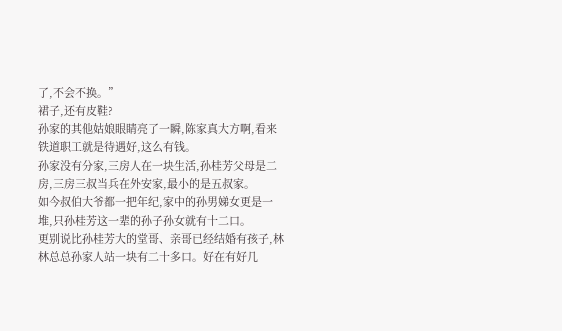了,不会不换。”
裙子,还有皮鞋?
孙家的其他姑娘眼睛亮了一瞬,陈家真大方啊,看来铁道职工就是待遇好,这么有钱。
孙家没有分家,三房人在一块生活,孙桂芳父母是二房,三房三叔当兵在外安家,最小的是五叔家。
如今叔伯大爷都一把年纪,家中的孙男娣女更是一堆,只孙桂芳这一辈的孙子孙女就有十二口。
更别说比孙桂芳大的堂哥、亲哥已经结婚有孩子,林林总总孙家人站一块有二十多口。好在有好几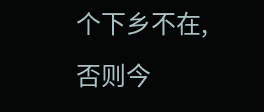个下乡不在,否则今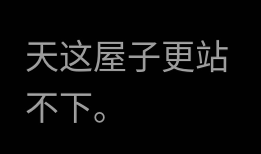天这屋子更站不下。